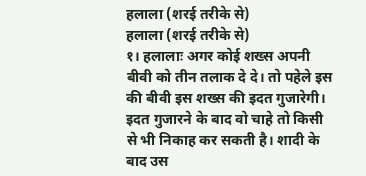हलाला (शरई तरीके से)
हलाला (शरई तरीके से)
१। हलालाः अगर कोई शख्स अपनी बीवी को तीन तलाक दे दे। तो पहेले इस की बीवी इस शख्स की इदत गुजारेगी। इदत गुजारने के बाद वो चाहे तो किसी से भी निकाह कर सकती है। शादी के बाद उस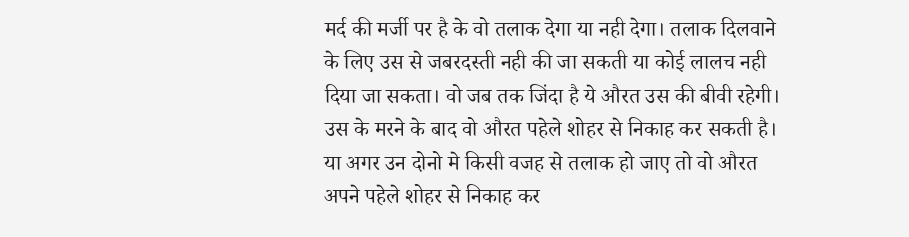मर्द की मर्जी पर है के वो तलाक देगा या नही देगा। तलाक दिलवाने के लिए उस से जबरदस्ती नही की जा सकती या कोई लालच नही दिया जा सकता। वो जब तक जिंदा है ये औरत उस की बीवी रहेगी। उस के मरने के बाद वो औरत पहेले शोहर से निकाह कर सकती है। या अगर उन दोनो मे किसी वजह से तलाक हो जाए तो वो औरत अपने पहेले शोहर से निकाह कर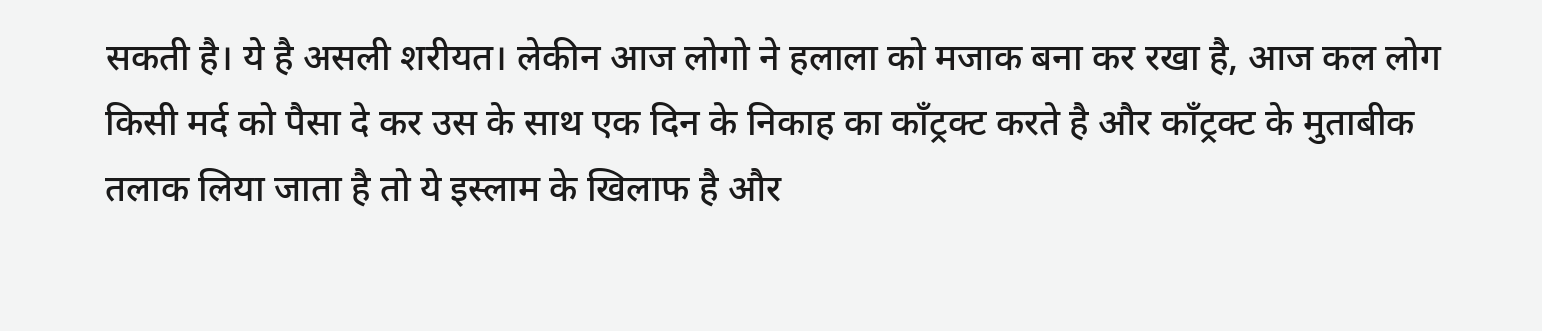सकती है। ये है असली शरीयत। लेकीन आज लोगो ने हलाला को मजाक बना कर रखा है, आज कल लोग किसी मर्द को पैसा दे कर उस के साथ एक दिन के निकाह का काँट्रक्ट करते है और काँट्रक्ट के मुताबीक तलाक लिया जाता है तो ये इस्लाम के खिलाफ है और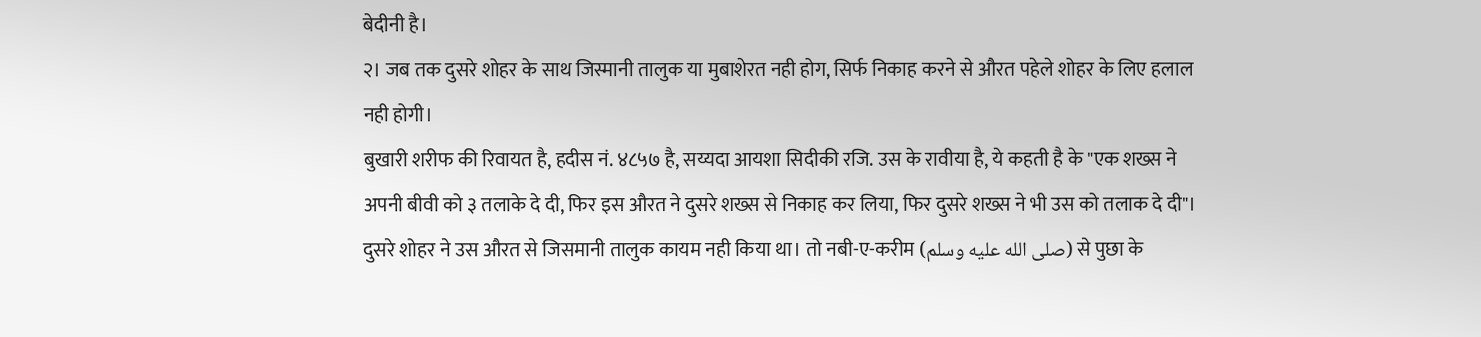बेदीनी है।
२। जब तक दुसरे शोहर के साथ जिस्मानी तालुक या मुबाशेरत नही होग, सिर्फ निकाह करने से औरत पहेले शोहर के लिए हलाल नही होगी।
बुखारी शरीफ की रिवायत है, हदीस नं. ४८५७ है, सय्यदा आयशा सिदीकी रजि. उस के रावीया है, ये कहती है के "एक शख्स ने अपनी बीवी को ३ तलाके दे दी, फिर इस औरत ने दुसरे शख्स से निकाह कर लिया, फिर दुसरे शख्स ने भी उस को तलाक दे दी"। दुसरे शोहर ने उस औरत से जिसमानी तालुक कायम नही किया था। तो नबी-ए-करीम (صلى الله عليه وسلم) से पुछा के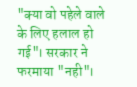"क्या वो पहेले वाले के लिए हलाल हो गई"। सरकार ने फरमाया "नही"।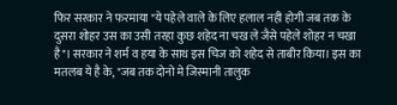फिर सरकार ने फरमाया "ये पहेले वाले के लिए हलाल नही होगी जब तक के दुसरा शोहर उस का उसी तरहा कुछ शहेद ना चख ले जैसे पहेले शोहर न चखा है"। सरकार ने शर्म व हया के साथ इस चिज को शहेद से ताबीर किया। इस का मतलब ये है के, "जब तक दोनो मे जिस्मानी तालुक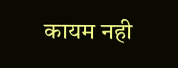कायम नही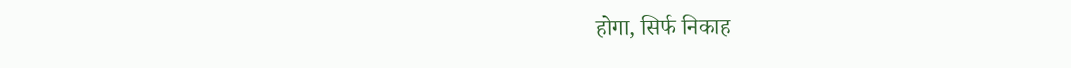होगा, सिर्फ निकाह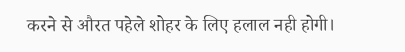करने से औरत पहेले शोहर के लिए हलाल नही होगी।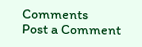Comments
Post a Comment